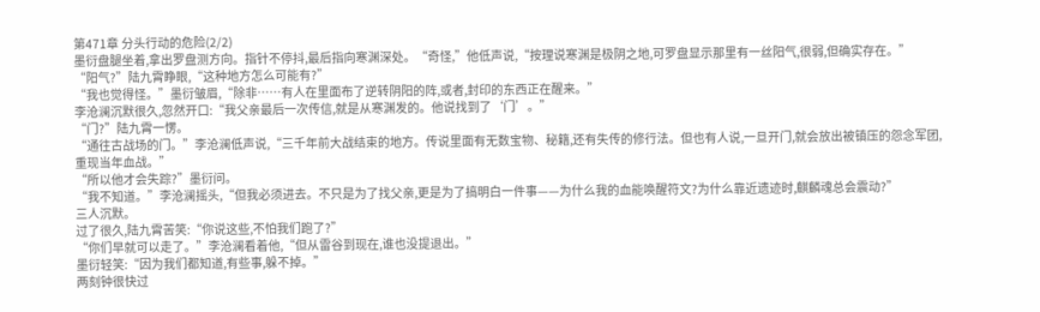第471章 分头行动的危险(2/2)
墨衍盘腿坐着,拿出罗盘测方向。指针不停抖,最后指向寒渊深处。“奇怪,”他低声说,“按理说寒渊是极阴之地,可罗盘显示那里有一丝阳气,很弱,但确实存在。”
“阳气?”陆九霄睁眼,“这种地方怎么可能有?”
“我也觉得怪。”墨衍皱眉,“除非……有人在里面布了逆转阴阳的阵,或者,封印的东西正在醒来。”
李沧澜沉默很久,忽然开口:“我父亲最后一次传信,就是从寒渊发的。他说找到了‘门’。”
“门?”陆九霄一愣。
“通往古战场的门。”李沧澜低声说,“三千年前大战结束的地方。传说里面有无数宝物、秘籍,还有失传的修行法。但也有人说,一旦开门,就会放出被镇压的怨念军团,重现当年血战。”
“所以他才会失踪?”墨衍问。
“我不知道。”李沧澜摇头,“但我必须进去。不只是为了找父亲,更是为了搞明白一件事——为什么我的血能唤醒符文?为什么靠近遗迹时,麒麟魂总会震动?”
三人沉默。
过了很久,陆九霄苦笑:“你说这些,不怕我们跑了?”
“你们早就可以走了。”李沧澜看着他,“但从雷谷到现在,谁也没提退出。”
墨衍轻笑:“因为我们都知道,有些事,躲不掉。”
两刻钟很快过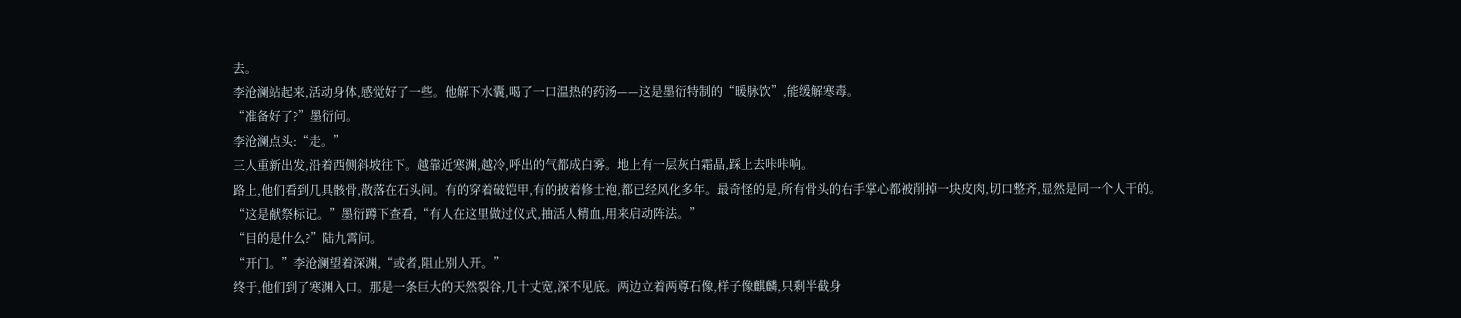去。
李沧澜站起来,活动身体,感觉好了一些。他解下水囊,喝了一口温热的药汤——这是墨衍特制的“暖脉饮”,能缓解寒毒。
“准备好了?”墨衍问。
李沧澜点头:“走。”
三人重新出发,沿着西侧斜坡往下。越靠近寒渊,越冷,呼出的气都成白雾。地上有一层灰白霜晶,踩上去咔咔响。
路上,他们看到几具骸骨,散落在石头间。有的穿着破铠甲,有的披着修士袍,都已经风化多年。最奇怪的是,所有骨头的右手掌心都被削掉一块皮肉,切口整齐,显然是同一个人干的。
“这是献祭标记。”墨衍蹲下查看,“有人在这里做过仪式,抽活人精血,用来启动阵法。”
“目的是什么?”陆九霄问。
“开门。”李沧澜望着深渊,“或者,阻止别人开。”
终于,他们到了寒渊入口。那是一条巨大的天然裂谷,几十丈宽,深不见底。两边立着两尊石像,样子像麒麟,只剩半截身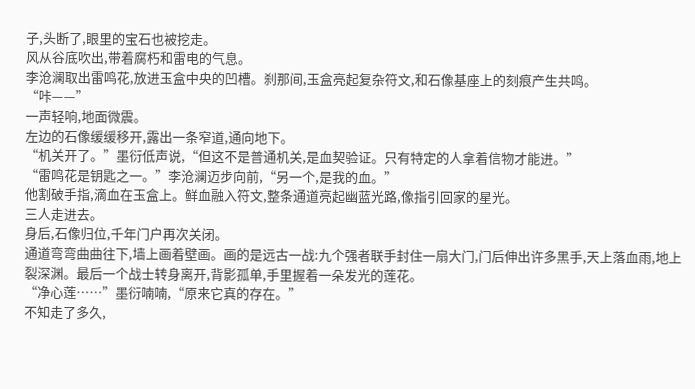子,头断了,眼里的宝石也被挖走。
风从谷底吹出,带着腐朽和雷电的气息。
李沧澜取出雷鸣花,放进玉盒中央的凹槽。刹那间,玉盒亮起复杂符文,和石像基座上的刻痕产生共鸣。
“咔——”
一声轻响,地面微震。
左边的石像缓缓移开,露出一条窄道,通向地下。
“机关开了。”墨衍低声说,“但这不是普通机关,是血契验证。只有特定的人拿着信物才能进。”
“雷鸣花是钥匙之一。”李沧澜迈步向前,“另一个,是我的血。”
他割破手指,滴血在玉盒上。鲜血融入符文,整条通道亮起幽蓝光路,像指引回家的星光。
三人走进去。
身后,石像归位,千年门户再次关闭。
通道弯弯曲曲往下,墙上画着壁画。画的是远古一战:九个强者联手封住一扇大门,门后伸出许多黑手,天上落血雨,地上裂深渊。最后一个战士转身离开,背影孤单,手里握着一朵发光的莲花。
“净心莲……”墨衍喃喃,“原来它真的存在。”
不知走了多久,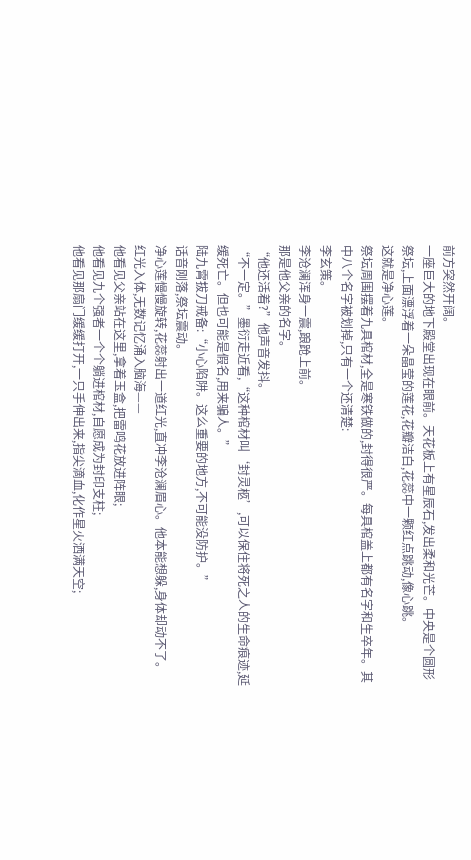前方突然开阔。
一座巨大的地下殿堂出现在眼前。天花板上有星辰石,发出柔和光芒。中央是个圆形祭坛,上面漂浮着一朵晶莹的莲花,花瓣洁白,花蕊中一颗红点跳动,像心跳。
这就是净心莲。
祭坛周围摆着九具棺材,全是寒铁做的,封得很严。每具棺盖上都有名字和生卒年。其中八个名字被划掉,只有一个还清楚:
李玄策。
李沧澜浑身一震,踉跄上前。
那是他父亲的名字。
“他还活着?”他声音发抖。
“不一定。”墨衍走近看,“这种棺材叫‘封灵柩’,可以保住将死之人的生命痕迹,延缓死亡。但也可能是假名,用来骗人。”
陆九霄拔刀戒备:“小心陷阱。这么重要的地方,不可能没防护。”
话音刚落,祭坛震动。
净心莲慢慢旋转,花蕊射出一道红光,直冲李沧澜眉心。他本能想躲,身体却动不了。
红光入体,无数记忆涌入脑海——
他看见父亲站在这里,拿着玉盒,把雷鸣花放进阵眼;
他看见九个强者一个个躺进棺材,自愿成为封印支柱;
他看见那扇门缓缓打开,一只手伸出来,指尖滴血,化作星火洒满天空;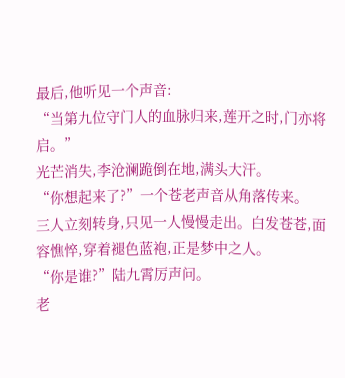最后,他听见一个声音:
“当第九位守门人的血脉归来,莲开之时,门亦将启。”
光芒消失,李沧澜跪倒在地,满头大汗。
“你想起来了?”一个苍老声音从角落传来。
三人立刻转身,只见一人慢慢走出。白发苍苍,面容憔悴,穿着褪色蓝袍,正是梦中之人。
“你是谁?”陆九霄厉声问。
老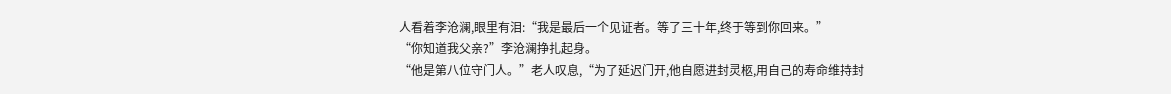人看着李沧澜,眼里有泪:“我是最后一个见证者。等了三十年,终于等到你回来。”
“你知道我父亲?”李沧澜挣扎起身。
“他是第八位守门人。”老人叹息,“为了延迟门开,他自愿进封灵柩,用自己的寿命维持封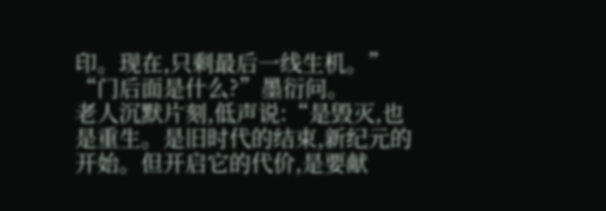印。现在,只剩最后一线生机。”
“门后面是什么?”墨衍问。
老人沉默片刻,低声说:“是毁灭,也是重生。是旧时代的结束,新纪元的开始。但开启它的代价,是要献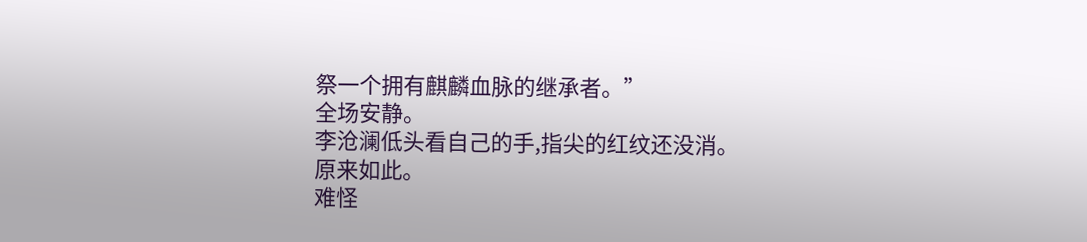祭一个拥有麒麟血脉的继承者。”
全场安静。
李沧澜低头看自己的手,指尖的红纹还没消。
原来如此。
难怪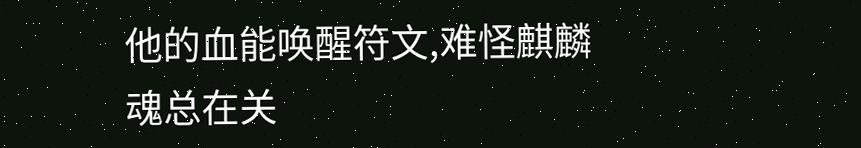他的血能唤醒符文,难怪麒麟魂总在关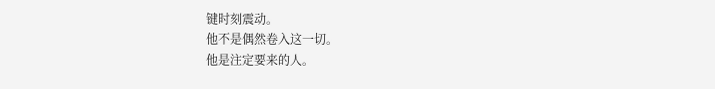键时刻震动。
他不是偶然卷入这一切。
他是注定要来的人。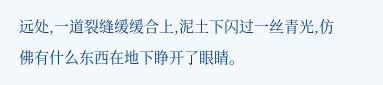远处,一道裂缝缓缓合上,泥土下闪过一丝青光,仿佛有什么东西在地下睁开了眼睛。